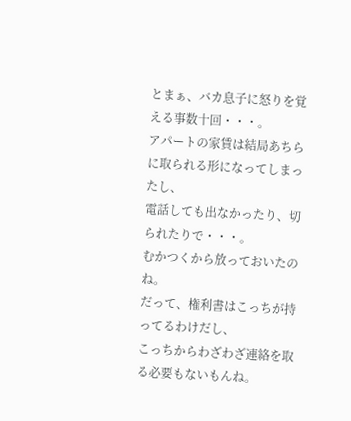とまぁ、バカ息子に怒りを覚える事数十回・・・。
アパートの家賃は結局あちらに取られる形になってしまったし、
電話しても出なかったり、切られたりで・・・。
むかつくから放っておいたのね。
だって、権利書はこっちが持ってるわけだし、
こっちからわざわざ連絡を取る必要もないもんね。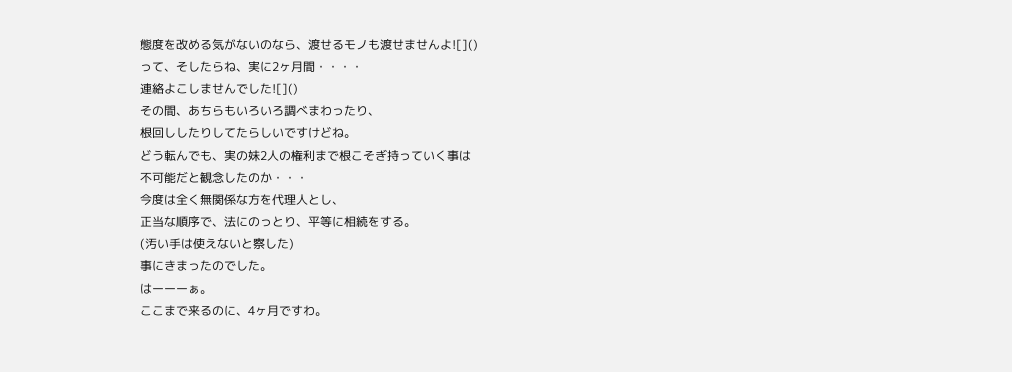態度を改める気がないのなら、渡せるモノも渡せませんよ![]()
って、そしたらね、実に2ヶ月間・・・・
連絡よこしませんでした![]()
その間、あちらもいろいろ調べまわったり、
根回ししたりしてたらしいですけどね。
どう転んでも、実の妹2人の権利まで根こそぎ持っていく事は
不可能だと観念したのか・・・
今度は全く無関係な方を代理人とし、
正当な順序で、法にのっとり、平等に相続をする。
(汚い手は使えないと察した)
事にきまったのでした。
はーーーぁ。
ここまで来るのに、4ヶ月ですわ。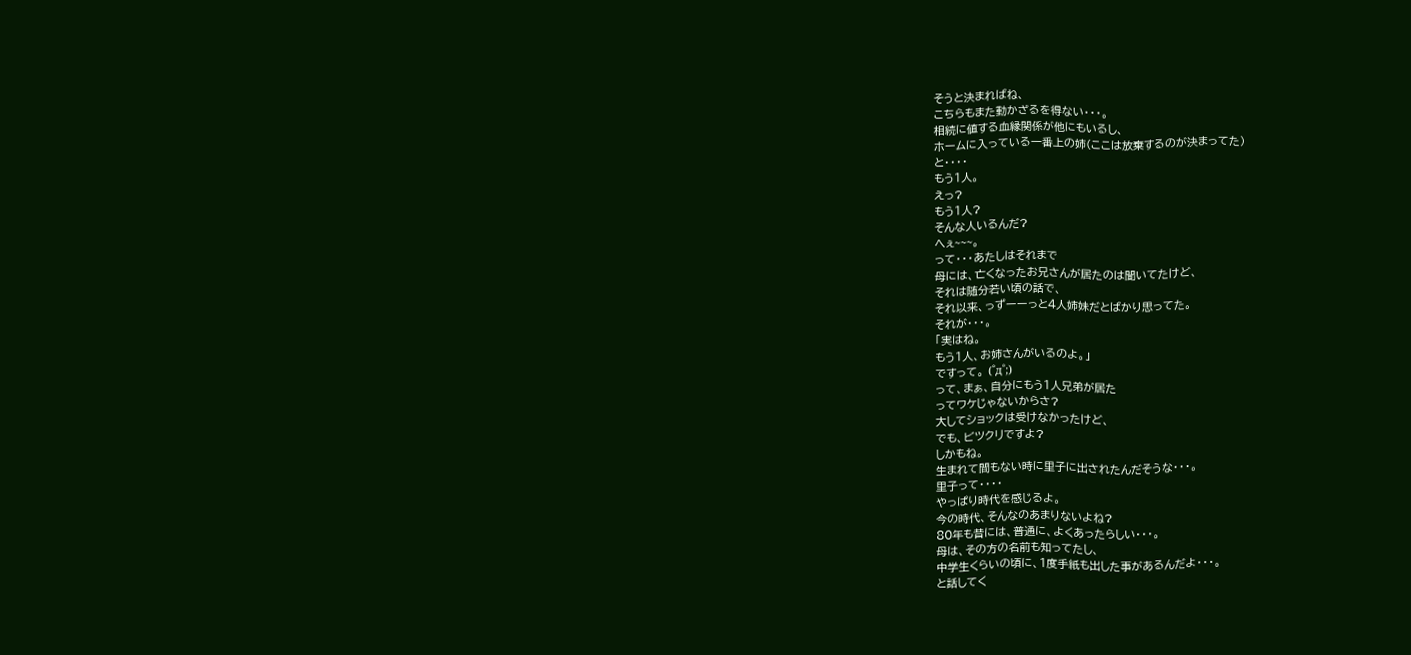そうと決まればね、
こちらもまた動かざるを得ない・・・。
相続に値する血縁関係が他にもいるし、
ホームに入っている一番上の姉(ここは放棄するのが決まってた)
と・・・・
もう1人。
えっ?
もう1人?
そんな人いるんだ?
へぇ~~~。
って・・・あたしはそれまで
母には、亡くなったお兄さんが居たのは聞いてたけど、
それは随分若い頃の話で、
それ以来、っずーーっと4人姉妹だとばかり思ってた。
それが・・・。
「実はね。
もう1人、お姉さんがいるのよ。」
ですって。 (゜д゜;)
って、まぁ、自分にもう1人兄弟が居た
ってワケじゃないからさ?
大してショックは受けなかったけど、
でも、ビツクリですよ?
しかもね。
生まれて間もない時に里子に出されたんだそうな・・・。
里子って・・・・
やっぱり時代を感じるよ。
今の時代、そんなのあまりないよね?
80年も昔には、普通に、よくあったらしい・・・。
母は、その方の名前も知ってたし、
中学生くらいの頃に、1度手紙も出した事があるんだよ・・・。
と話してく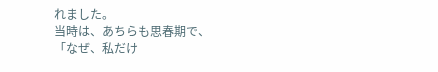れました。
当時は、あちらも思春期で、
「なぜ、私だけ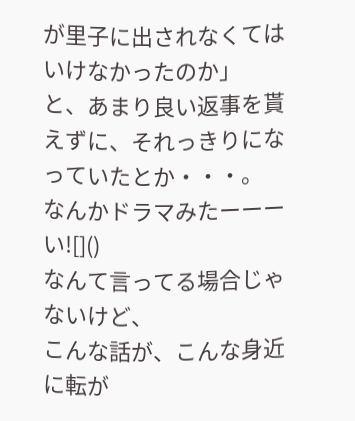が里子に出されなくてはいけなかったのか」
と、あまり良い返事を貰えずに、それっきりになっていたとか・・・。
なんかドラマみたーーーい![]()
なんて言ってる場合じゃないけど、
こんな話が、こんな身近に転が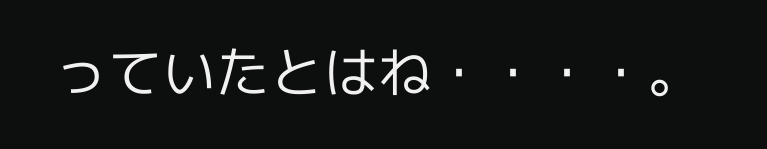っていたとはね・・・・。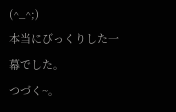(^_^;)
本当にびっくりした一幕でした。
つづく~。